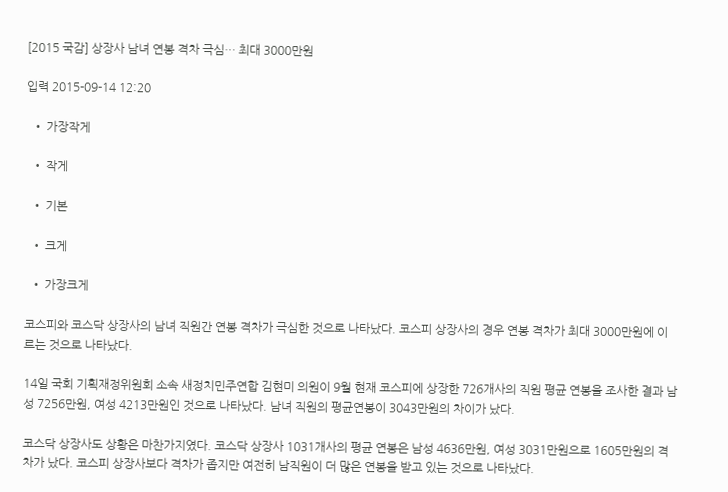[2015 국감] 상장사 남녀 연봉 격차 극심… 최대 3000만원

입력 2015-09-14 12:20

  • 가장작게

  • 작게

  • 기본

  • 크게

  • 가장크게

코스피와 코스닥 상장사의 남녀 직원간 연봉 격차가 극심한 것으로 나타났다. 코스피 상장사의 경우 연봉 격차가 최대 3000만원에 이르는 것으로 나타났다.

14일 국회 기획재정위원회 소속 새정치민주연합 김현미 의원이 9월 현재 코스피에 상장한 726개사의 직원 평균 연봉을 조사한 결과 남성 7256만원, 여성 4213만원인 것으로 나타났다. 남녀 직원의 평균연봉이 3043만원의 차이가 났다.

코스닥 상장사도 상황은 마찬가지였다. 코스닥 상장사 1031개사의 평균 연봉은 남성 4636만원, 여성 3031만원으로 1605만원의 격차가 났다. 코스피 상장사보다 격차가 좁지만 여전히 남직원이 더 많은 연봉을 받고 있는 것으로 나타났다.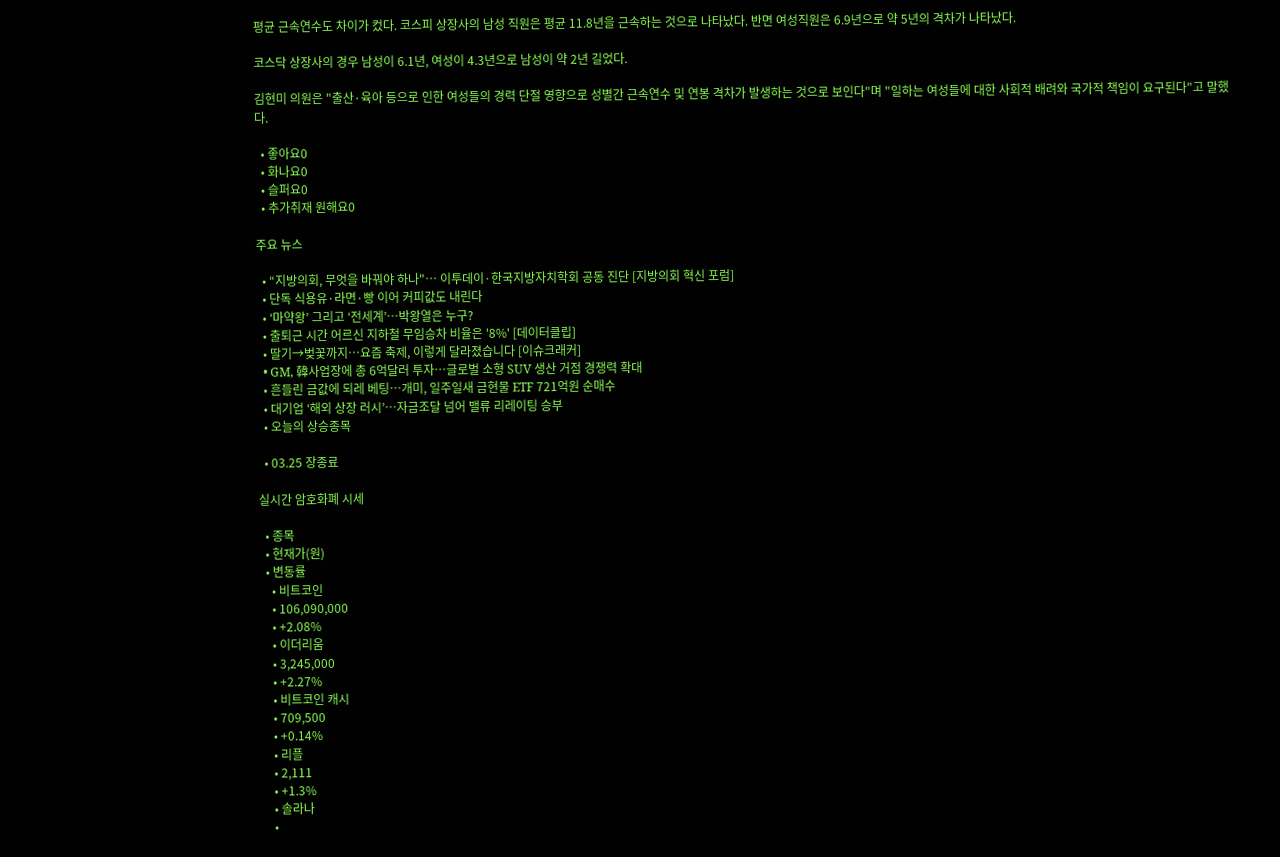평균 근속연수도 차이가 컸다. 코스피 상장사의 남성 직원은 평균 11.8년을 근속하는 것으로 나타났다. 반면 여성직원은 6.9년으로 약 5년의 격차가 나타났다.

코스닥 상장사의 경우 남성이 6.1년, 여성이 4.3년으로 남성이 약 2년 길었다.

김현미 의원은 "출산·육아 등으로 인한 여성들의 경력 단절 영향으로 성별간 근속연수 및 연봉 격차가 발생하는 것으로 보인다"며 "일하는 여성들에 대한 사회적 배려와 국가적 책임이 요구된다"고 말했다.

  • 좋아요0
  • 화나요0
  • 슬퍼요0
  • 추가취재 원해요0

주요 뉴스

  • “지방의회, 무엇을 바꿔야 하나"… 이투데이·한국지방자치학회 공동 진단 [지방의회 혁신 포럼]
  • 단독 식용유·라면·빵 이어 커피값도 내린다
  • ‘마약왕’ 그리고 ‘전세계’…박왕열은 누구?
  • 출퇴근 시간 어르신 지하철 무임승차 비율은 '8%' [데이터클립]
  • 딸기→벚꽃까지…요즘 축제, 이렇게 달라졌습니다 [이슈크래커]
  • GM, 韓사업장에 총 6억달러 투자…글로벌 소형 SUV 생산 거점 경쟁력 확대
  • 흔들린 금값에 되레 베팅…개미, 일주일새 금현물 ETF 721억원 순매수
  • 대기업 ‘해외 상장 러시’…자금조달 넘어 밸류 리레이팅 승부
  • 오늘의 상승종목

  • 03.25 장종료

실시간 암호화폐 시세

  • 종목
  • 현재가(원)
  • 변동률
    • 비트코인
    • 106,090,000
    • +2.08%
    • 이더리움
    • 3,245,000
    • +2.27%
    • 비트코인 캐시
    • 709,500
    • +0.14%
    • 리플
    • 2,111
    • +1.3%
    • 솔라나
    •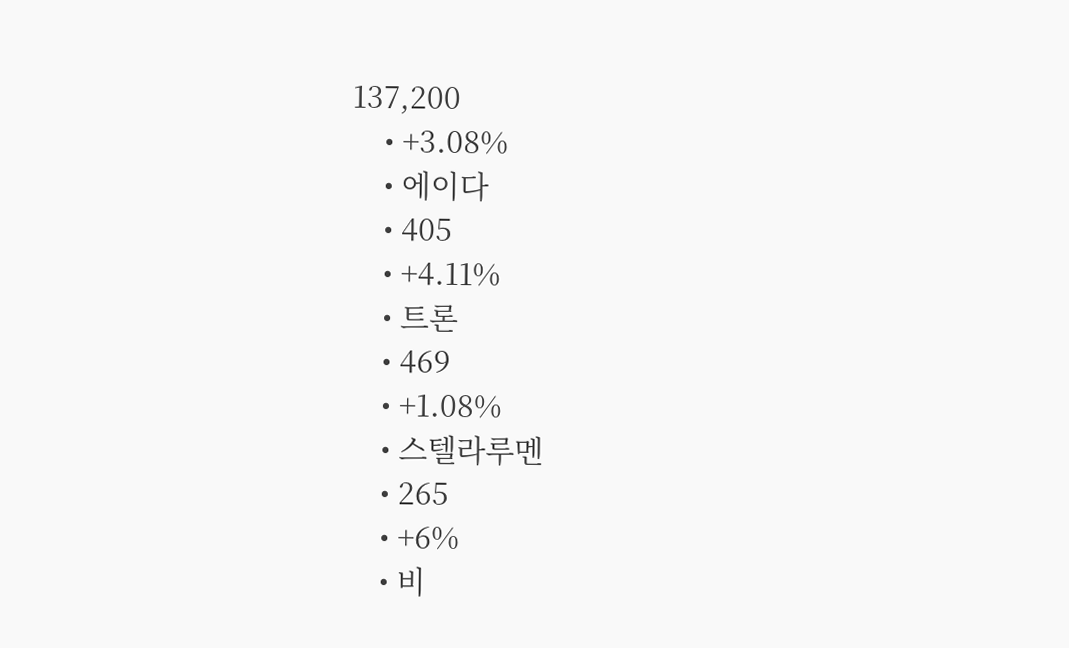137,200
    • +3.08%
    • 에이다
    • 405
    • +4.11%
    • 트론
    • 469
    • +1.08%
    • 스텔라루멘
    • 265
    • +6%
    • 비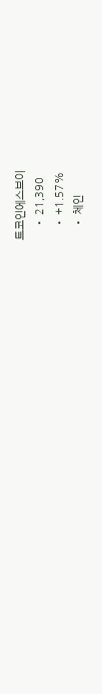트코인에스브이
    • 21,390
    • +1.57%
    • 체인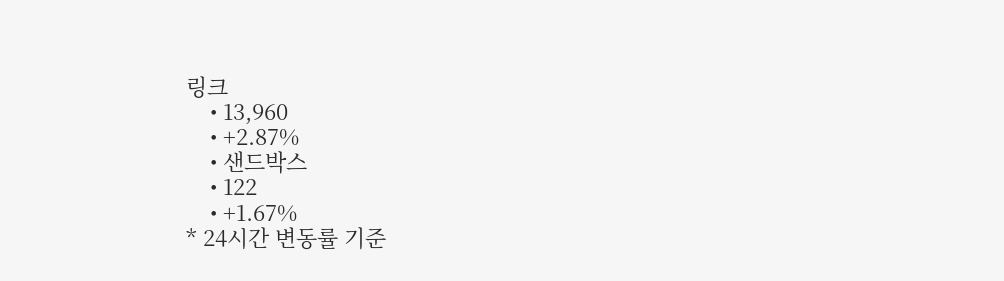링크
    • 13,960
    • +2.87%
    • 샌드박스
    • 122
    • +1.67%
* 24시간 변동률 기준